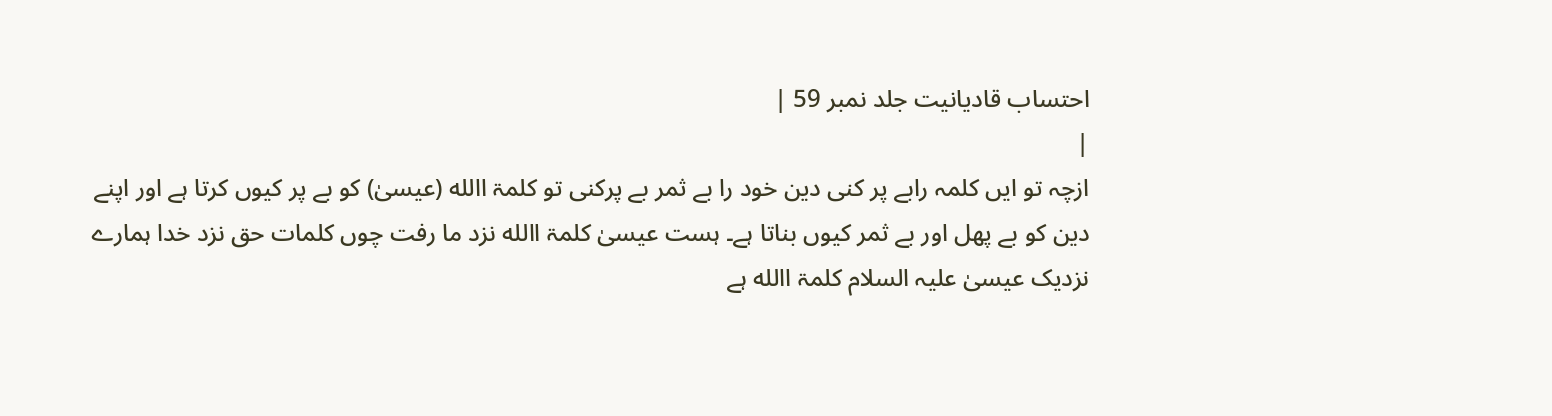احتساب قادیانیت جلد نمبر 59 |
|
ازچہ تو ایں کلمہ رابے پر کنی دین خود را بے ثمر بے پرکنی تو کلمۃ االله (عیسیٰ) کو بے پر کیوں کرتا ہے اور اپنے دین کو بے پھل اور بے ثمر کیوں بناتا ہے۔ ہست عیسیٰ کلمۃ االله نزد ما رفت چوں کلمات حق نزد خدا ہمارے نزدیک عیسیٰ علیہ السلام کلمۃ االله ہے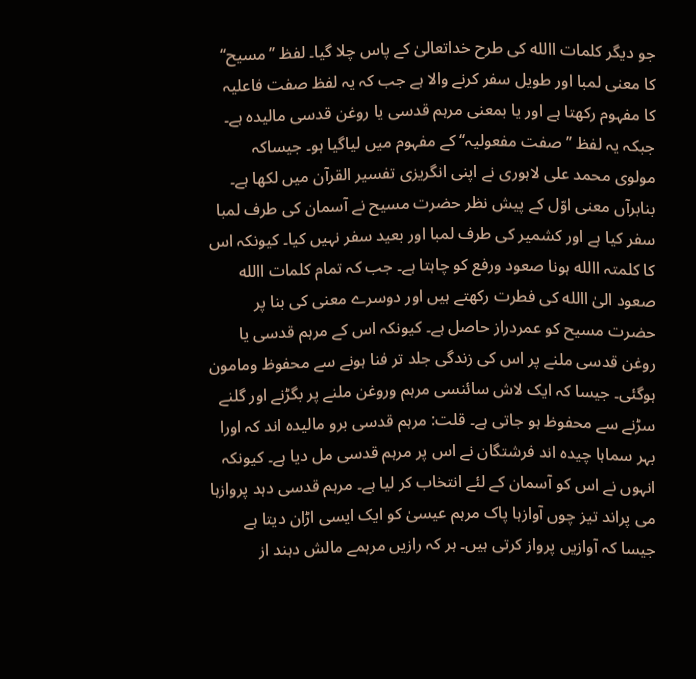جو دیگر کلمات االله کی طرح خداتعالیٰ کے پاس چلا گیا۔ لفظ ’’مسیح‘‘ کا معنی لمبا اور طویل سفر کرنے والا ہے جب کہ یہ لفظ صفت فاعلیہ کا مفہوم رکھتا ہے اور یا بمعنی مرہم قدسی یا روغن قدسی مالیدہ ہے۔ جبکہ یہ لفظ ’’صفت مفعولیہ‘‘ کے مفہوم میں لیاگیا ہو۔ جیساکہ مولوی محمد علی لاہوری نے اپنی انگریزی تفسیر القرآن میں لکھا ہے۔ بنابرآں معنی اوّل کے پیش نظر حضرت مسیح نے آسمان کی طرف لمبا سفر کیا ہے اور کشمیر کی طرف لمبا اور بعید سفر نہیں کیا۔ کیونکہ اس کا کلمتہ االله ہونا صعود ورفع کو چاہتا ہے۔ جب کہ تمام کلمات االله صعود الیٰ االله کی فطرت رکھتے ہیں اور دوسرے معنی کی بنا پر حضرت مسیح کو عمردراز حاصل ہے۔ کیونکہ اس کے مرہم قدسی یا روغن قدسی ملنے پر اس کی زندگی جلد تر فنا ہونے سے محفوظ ومامون ہوگئی۔ جیسا کہ ایک لاش سائنسی مرہم وروغن ملنے پر بگڑنے اور گلنے سڑنے سے محفوظ ہو جاتی ہے۔ قلت: مرہم قدسی برو مالیدہ اند کہ اورا بہر سماہا چیدہ اند فرشتگان نے اس پر مرہم قدسی مل دیا ہے۔ کیونکہ انہوں نے اس کو آسمان کے لئے انتخاب کر لیا ہے۔ مرہم قدسی دہد پروازہا می پراند تیز چوں آوازہا پاک مرہم عیسیٰ کو ایک ایسی اڑان دیتا ہے جیسا کہ آوازیں پرواز کرتی ہیں۔ ہر کہ رازیں مرہمے مالش دہند از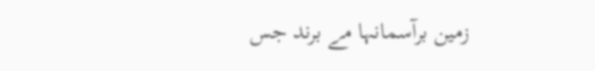زمین برآسمانہا مے برند جس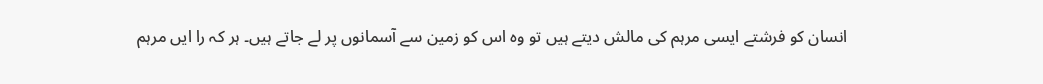انسان کو فرشتے ایسی مرہم کی مالش دیتے ہیں تو وہ اس کو زمین سے آسمانوں پر لے جاتے ہیں۔ ہر کہ را ایں مرہم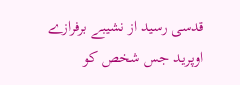قدسی رسید از نشیبے برفرازے اوپرید جس شخص کو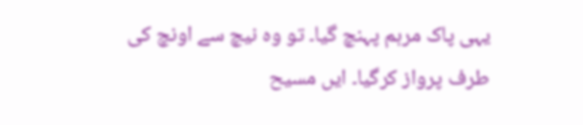یہی پاک مرہم پہنچ گیا۔ تو وہ نیچ سے اونچ کی طرف پرواز کرگیا۔ ایں مسیح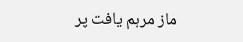ماز مرہم یافت پر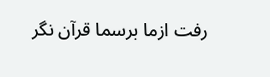رفت ازما برسما قرآن نگر